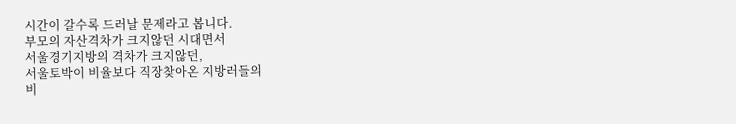시간이 갈수록 드러날 문제라고 봅니다.
부모의 자산격차가 크지않던 시대면서
서울경기지방의 격차가 크지않던,
서울토박이 비율보다 직장찾아온 지방러들의
비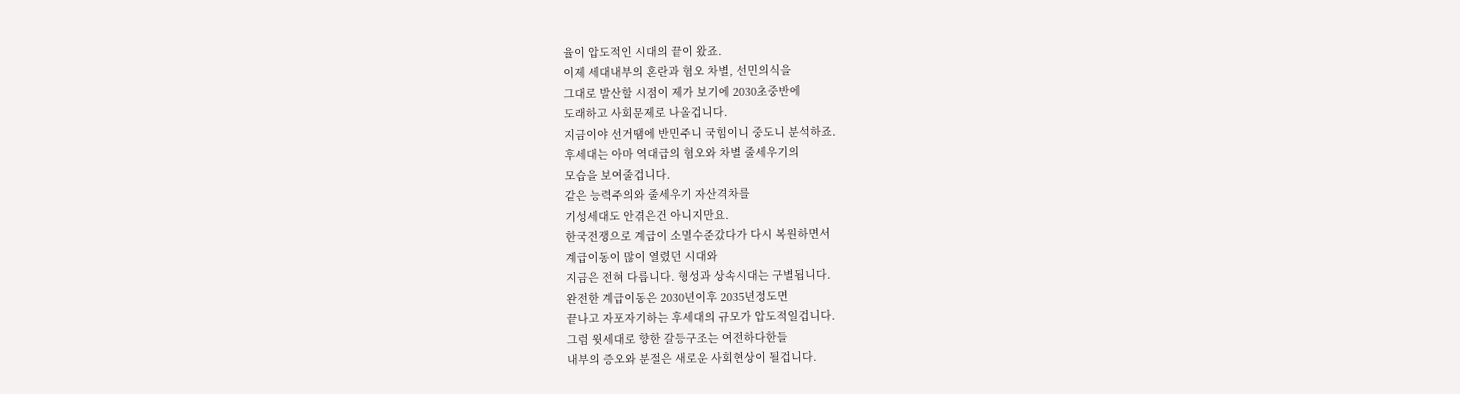율이 압도적인 시대의 끝이 왔죠.
이제 세대내부의 혼란과 혐오 차별, 선민의식을
그대로 발산할 시점이 제가 보기에 2030초중반에
도래하고 사회문제로 나올겁니다.
지금이야 선거땜에 반민주니 국힘이니 중도니 분석하죠.
후세대는 아마 역대급의 혐오와 차별 줄세우기의
모습을 보여줄겁니다.
같은 능력주의와 줄세우기 자산격차를
기성세대도 안겪은건 아니지만요.
한국전쟁으로 계급이 소멸수준갔다가 다시 복원하면서
계급이동이 많이 열렸던 시대와
지금은 전혀 다릅니다. 형성과 상속시대는 구별됩니다.
완전한 계급이동은 2030년이후 2035년정도면
끝나고 자포자기하는 후세대의 규모가 압도적일겁니다.
그럼 윗세대로 향한 갈등구조는 여전하다한들
내부의 증오와 분절은 새로운 사회현상이 될겁니다.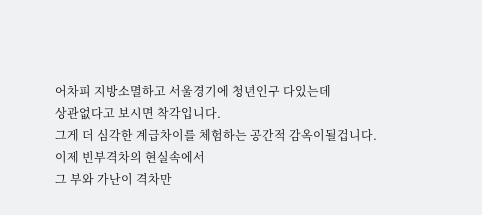어차피 지방소멸하고 서울경기에 청년인구 다있는데
상관없다고 보시면 착각입니다.
그게 더 심각한 계급차이를 체험하는 공간적 감옥이될겁니다.
이제 빈부격차의 현실속에서
그 부와 가난이 격차만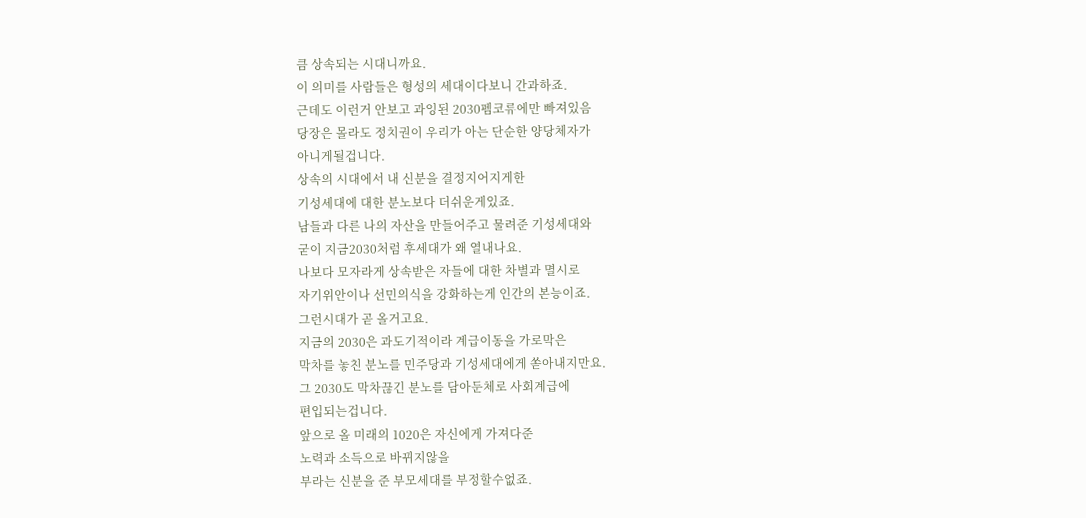큼 상속되는 시대니까요.
이 의미를 사람들은 형성의 세대이다보니 간과하죠.
근데도 이런거 안보고 과잉된 2030펨코류에만 빠져있음
당장은 몰라도 정치권이 우리가 아는 단순한 양당체자가
아니게될겁니다.
상속의 시대에서 내 신분을 결정지어지게한
기성세대에 대한 분노보다 더쉬운게있죠.
남들과 다른 나의 자산을 만들어주고 물려준 기성세대와
굳이 지금2030처럼 후세대가 왜 열내나요.
나보다 모자라게 상속받은 자들에 대한 차별과 멸시로
자기위안이나 선민의식을 강화하는게 인간의 본능이죠.
그런시대가 곧 올거고요.
지금의 2030은 과도기적이라 계급이동을 가로막은
막차를 놓친 분노를 민주당과 기성세대에게 쏟아내지만요.
그 2030도 막차끊긴 분노를 담아둔체로 사회계급에
편입되는겁니다.
앞으로 올 미래의 1020은 자신에게 가져다준
노력과 소득으로 바뀌지않을
부라는 신분을 준 부모세대를 부정할수없죠.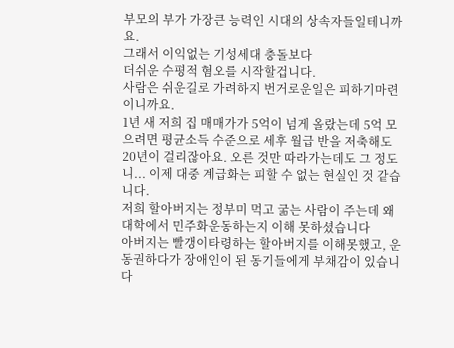부모의 부가 가장큰 능력인 시대의 상속자들일테니까요.
그래서 이익없는 기성세대 충돌보다
더쉬운 수평적 혐오를 시작할겁니다.
사람은 쉬운길로 가려하지 번거로운일은 피하기마련이니까요.
1년 새 저희 집 매매가가 5억이 넘게 올랐는데 5억 모으려면 평균소득 수준으로 세후 월급 반을 저축해도 20년이 걸리잖아요. 오른 것만 따라가는데도 그 정도니... 이제 대중 계급화는 피할 수 없는 현실인 것 같습니다.
저희 할아버지는 정부미 먹고 굶는 사람이 주는데 왜 대학에서 민주화운동하는지 이해 못하셨습니다
아버지는 빨갱이타령하는 할아버지를 이해못했고, 운동권하다가 장애인이 된 동기들에게 부채감이 있습니다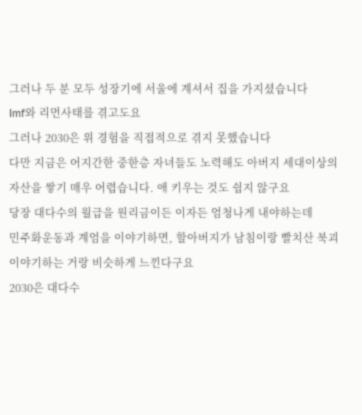그러나 두 분 모두 성장기에 서울에 계셔서 집을 가지셨습니다
Imf와 리먼사태를 겪고도요
그러나 2030은 위 경험을 직접적으로 겪지 못했습니다
다만 지금은 어지간한 중한층 자녀들도 노력해도 아버지 세대이상의 자산을 쌓기 매우 어렵습니다. 애 키우는 것도 쉽지 않구요
당장 대다수의 월급을 원리금이든 이자든 엄청나게 내야하는데
민주화운동과 계엄을 이야기하면, 할아버지가 남침이랑 빨치산 북괴이야기하는 거랑 비슷하게 느낀다구요
2030은 대다수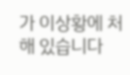가 이상황에 처해 있습니다